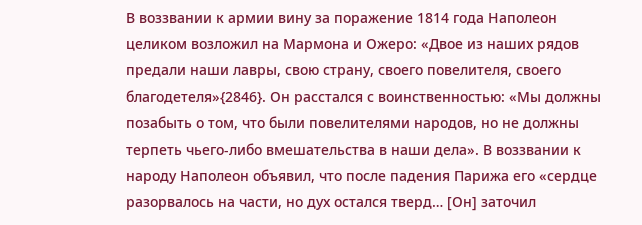В воззвании к армии вину за поражение 1814 года Наполеон целиком возложил на Мармона и Ожеро: «Двое из наших рядов предали наши лавры, свою страну, своего повелителя, своего благодетеля»{2846}. Он расстался с воинственностью: «Мы должны позабыть о том, что были повелителями народов, но не должны терпеть чьего-либо вмешательства в наши дела». В воззвании к народу Наполеон объявил, что после падения Парижа его «сердце разорвалось на части, но дух остался тверд… [Он] заточил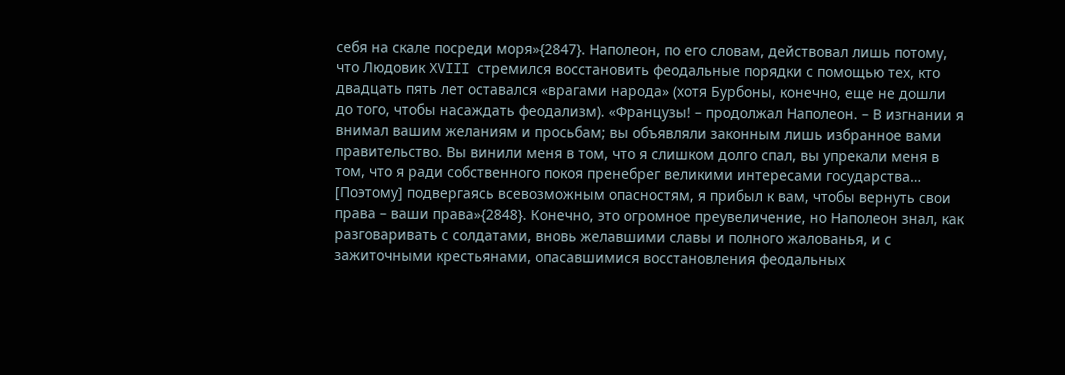себя на скале посреди моря»{2847}. Наполеон, по его словам, действовал лишь потому, что Людовик XVIII стремился восстановить феодальные порядки с помощью тех, кто двадцать пять лет оставался «врагами народа» (хотя Бурбоны, конечно, еще не дошли до того, чтобы насаждать феодализм). «Французы! – продолжал Наполеон. – В изгнании я внимал вашим желаниям и просьбам; вы объявляли законным лишь избранное вами правительство. Вы винили меня в том, что я слишком долго спал, вы упрекали меня в том, что я ради собственного покоя пренебрег великими интересами государства… [Поэтому] подвергаясь всевозможным опасностям, я прибыл к вам, чтобы вернуть свои права – ваши права»{2848}. Конечно, это огромное преувеличение, но Наполеон знал, как разговаривать с солдатами, вновь желавшими славы и полного жалованья, и с зажиточными крестьянами, опасавшимися восстановления феодальных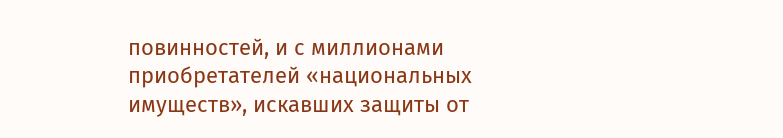повинностей, и с миллионами приобретателей «национальных имуществ», искавших защиты от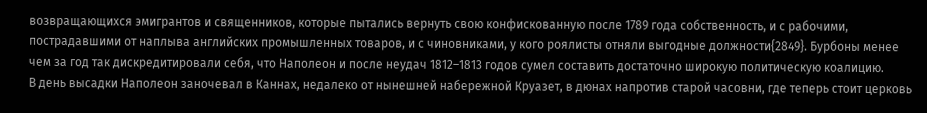возвращающихся эмигрантов и священников, которые пытались вернуть свою конфискованную после 1789 года собственность, и с рабочими, пострадавшими от наплыва английских промышленных товаров, и с чиновниками, у кого роялисты отняли выгодные должности{2849}. Бурбоны менее чем за год так дискредитировали себя, что Наполеон и после неудач 1812–1813 годов сумел составить достаточно широкую политическую коалицию.
В день высадки Наполеон заночевал в Каннах, недалеко от нынешней набережной Круазет, в дюнах напротив старой часовни, где теперь стоит церковь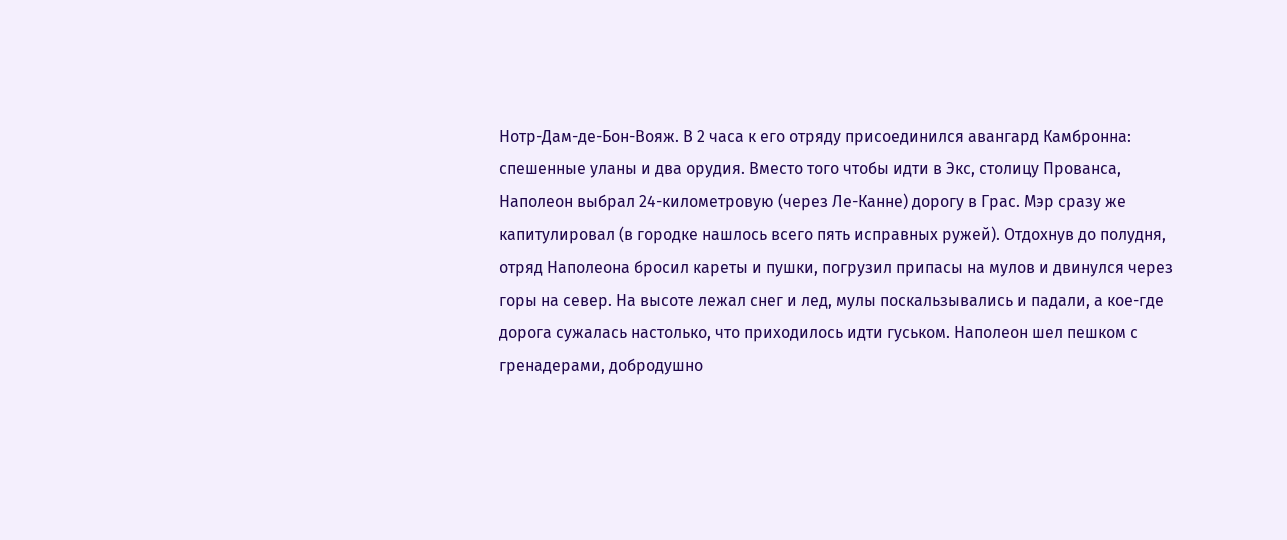Нотр-Дам-де-Бон-Вояж. В 2 часа к его отряду присоединился авангард Камбронна: спешенные уланы и два орудия. Вместо того чтобы идти в Экс, столицу Прованса, Наполеон выбрал 24-километровую (через Ле-Канне) дорогу в Грас. Мэр сразу же капитулировал (в городке нашлось всего пять исправных ружей). Отдохнув до полудня, отряд Наполеона бросил кареты и пушки, погрузил припасы на мулов и двинулся через горы на север. На высоте лежал снег и лед, мулы поскальзывались и падали, а кое-где дорога сужалась настолько, что приходилось идти гуськом. Наполеон шел пешком с гренадерами, добродушно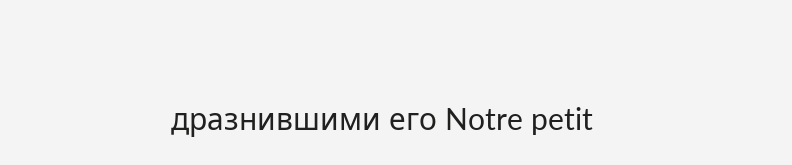дразнившими его Notre petit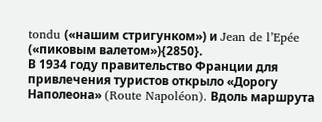tondu («нашим стригунком») и Jean de l’Epée («пиковым валетом»){2850}.
В 1934 году правительство Франции для привлечения туристов открыло «Дорогу Наполеона» (Route Napoléon). Вдоль маршрута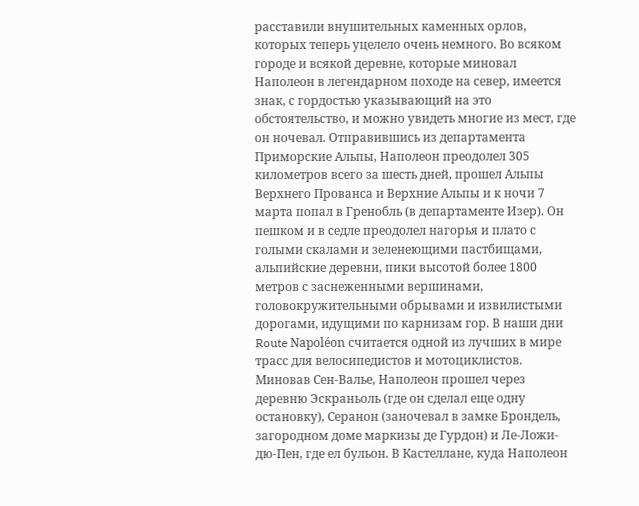расставили внушительных каменных орлов, которых теперь уцелело очень немного. Во всяком городе и всякой деревне, которые миновал Наполеон в легендарном походе на север, имеется знак, с гордостью указывающий на это обстоятельство, и можно увидеть многие из мест, где он ночевал. Отправившись из департамента Приморские Альпы, Наполеон преодолел 305 километров всего за шесть дней, прошел Альпы Верхнего Прованса и Верхние Альпы и к ночи 7 марта попал в Гренобль (в департаменте Изер). Он пешком и в седле преодолел нагорья и плато с голыми скалами и зеленеющими пастбищами, альпийские деревни, пики высотой более 1800 метров с заснеженными вершинами, головокружительными обрывами и извилистыми дорогами, идущими по карнизам гор. В наши дни Route Napoléon считается одной из лучших в мире трасс для велосипедистов и мотоциклистов.
Миновав Сен-Валье, Наполеон прошел через деревню Эскраньоль (где он сделал еще одну остановку), Серанон (заночевал в замке Брондель, загородном доме маркизы де Гурдон) и Ле-Ложи-дю-Пен, где ел бульон. В Кастеллане, куда Наполеон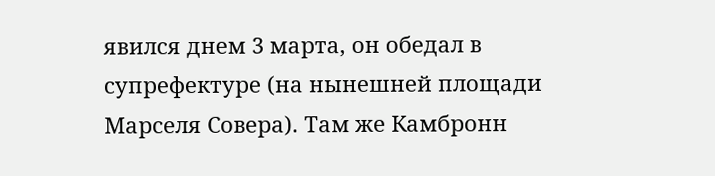явился днем 3 марта, он обедал в супрефектуре (на нынешней площади Марселя Совера). Там же Камбронн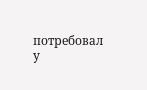потребовал у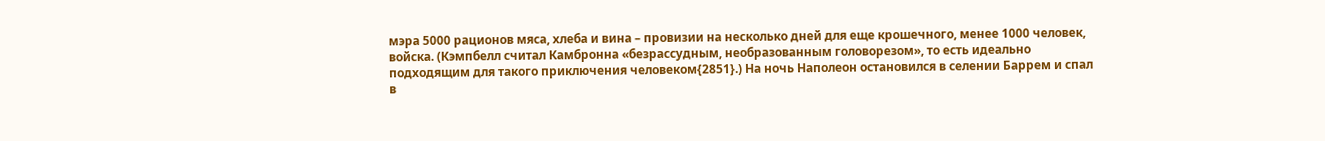мэра 5000 рационов мяса, хлеба и вина – провизии на несколько дней для еще крошечного, менее 1000 человек, войска. (Кэмпбелл считал Камбронна «безрассудным, необразованным головорезом», то есть идеально подходящим для такого приключения человеком{2851}.) На ночь Наполеон остановился в селении Баррем и спал в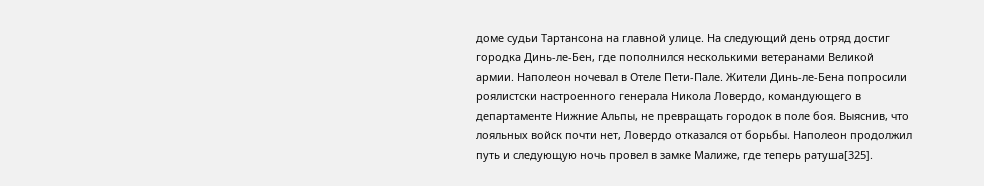доме судьи Тартансона на главной улице. На следующий день отряд достиг городка Динь-ле-Бен, где пополнился несколькими ветеранами Великой армии. Наполеон ночевал в Отеле Пети-Пале. Жители Динь-ле-Бена попросили роялистски настроенного генерала Никола Ловердо, командующего в департаменте Нижние Альпы, не превращать городок в поле боя. Выяснив, что лояльных войск почти нет, Ловердо отказался от борьбы. Наполеон продолжил путь и следующую ночь провел в замке Малиже, где теперь ратуша[325].